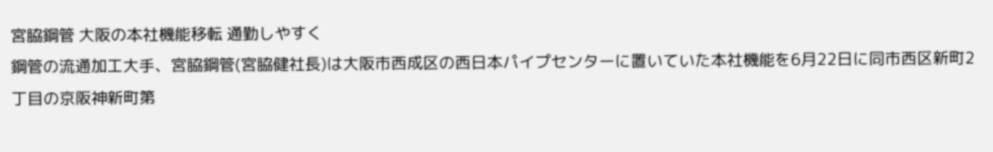宮脇鋼管 大阪の本社機能移転 通勤しやすく
鋼管の流通加工大手、宮脇鋼管(宮脇健社長)は大阪市西成区の西日本パイプセンターに置いていた本社機能を6月22日に同市西区新町2丁目の京阪神新町第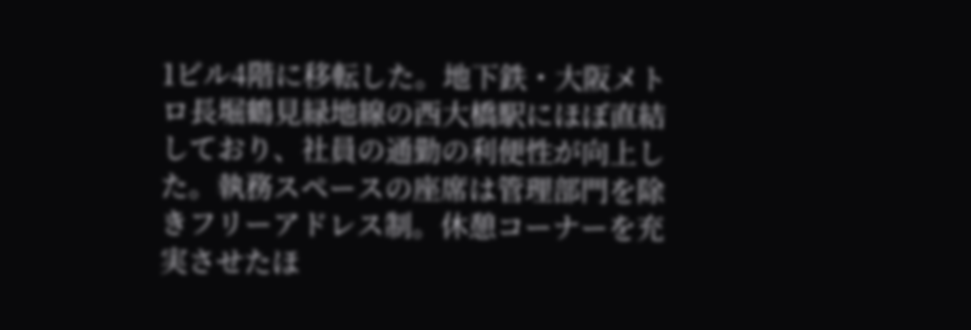1ビル4階に移転した。地下鉄・大阪メトロ長堀鶴見緑地線の西大橋駅にほぼ直結しており、社員の通勤の利便性が向上した。執務スペースの座席は管理部門を除きフリーアドレス制。休憩コーナーを充実させたほ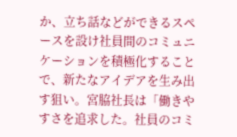か、立ち話などができるスペースを設け社員間のコミュニケーションを積極化することで、新たなアイデアを生み出す狙い。宮脇社長は「働きやすさを追求した。社員のコミ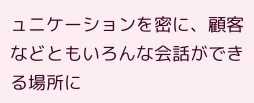ュニケーションを密に、顧客などともいろんな会話ができる場所に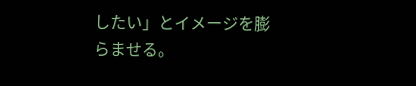したい」とイメージを膨らませる。